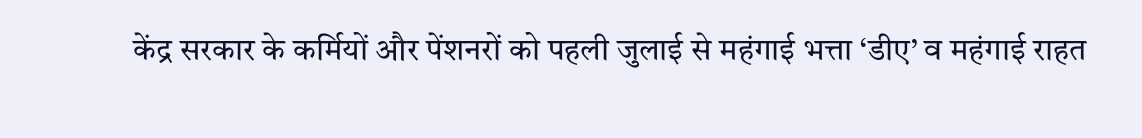केंद्र सरकार के कर्मियों और पेंशनरों को पहली जुलाई से महंगाई भत्ता ‘डीए’ व महंगाई राहत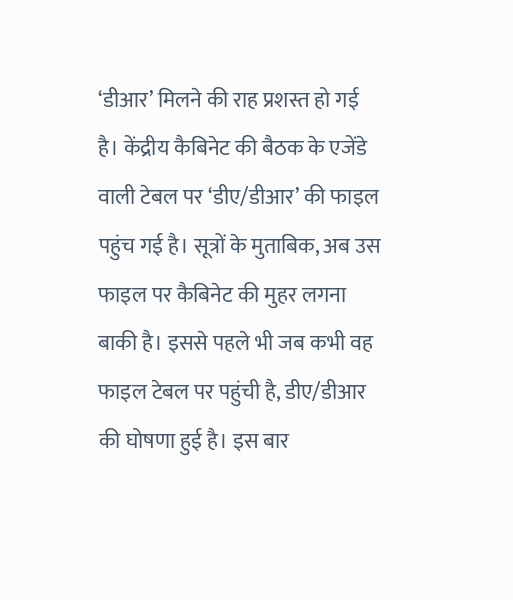‘डीआर’ मिलने की राह प्रशस्त हो गई है। केंद्रीय कैबिनेट की बैठक के एजेंडे वाली टेबल पर ‘डीए/डीआर’ की फाइल पहुंच गई है। सूत्रों के मुताबिक, अब उस फाइल पर कैबिनेट की मुहर लगना बाकी है। इससे पहले भी जब कभी वह फाइल टेबल पर पहुंची है, डीए/डीआर की घोषणा हुई है। इस बार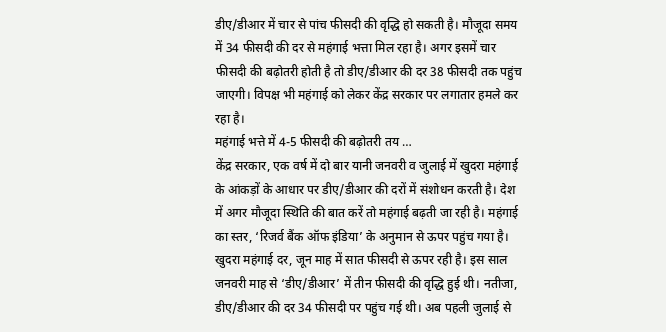डीए/डीआर में चार से पांच फीसदी की वृद्धि हो सकती है। मौजूदा समय में 34 फीसदी की दर से महंगाई भत्ता मिल रहा है। अगर इसमें चार फीसदी की बढ़ोतरी होती है तो डीए/डीआर की दर 38 फीसदी तक पहुंच जाएगी। विपक्ष भी महंगाई को लेकर केंद्र सरकार पर लगातार हमले कर रहा है।
महंगाई भत्ते में 4-5 फीसदी की बढ़ोतरी तय …
केंद्र सरकार, एक वर्ष में दो बार यानी जनवरी व जुलाई में खुदरा महंगाई के आंकड़ों के आधार पर डीए/डीआर की दरों में संशोधन करती है। देश में अगर मौजूदा स्थिति की बात करें तो महंगाई बढ़ती जा रही है। महंगाई का स्तर, ‘रिजर्व बैंक ऑफ इंडिया’ के अनुमान से ऊपर पहुंच गया है। खुदरा महंगाई दर, जून माह में सात फीसदी से ऊपर रही है। इस साल जनवरी माह से ‘डीए/डीआर’ में तीन फीसदी की वृद्धि हुई थी। नतीजा, डीए/डीआर की दर 34 फीसदी पर पहुंच गई थी। अब पहली जुलाई से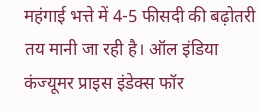महंगाई भत्ते में 4-5 फीसदी की बढ़ोतरी तय मानी जा रही है। ऑल इंडिया कंज्यूमर प्राइस इंडेक्स फॉर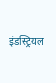इंडस्ट्रियल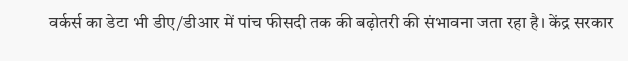वर्कर्स का डेटा भी डीए/डीआर में पांच फीसदी तक की बढ़ोतरी की संभावना जता रहा है। केंद्र सरकार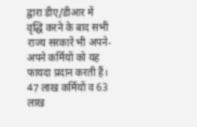द्वारा डीए/डीआर में वृद्धि करने के बाद सभी राज्य सरकारें भी अपने-अपने कर्मियों को यह फायदा प्रदान करती हैं।
47 लाख कर्मियों व 63 लाख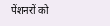पेंशनरों को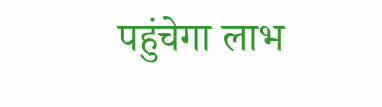पहुंचेगा लाभ